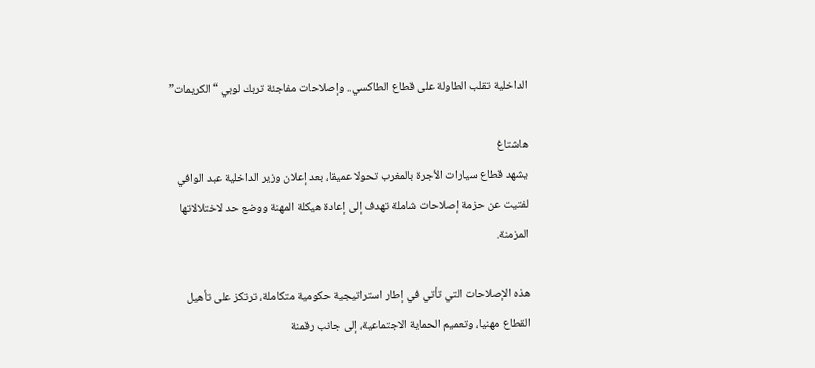الداخلية تقلب الطاولة على قطاع الطاكسي.. وإصلاحات مفاجئة تربك لوبي “الكريمات”

هاشتاغ
يشهد قطاع سيارات الأجرة بالمغرب تحولا عميقا، بعد إعلان وزير الداخلية عبد الوافي لفتيت عن حزمة إصلاحات شاملة تهدف إلى إعادة هيكلة المهنة ووضع حد لاختلالاتها المزمنة.

هذه الإصلاحات التي تأتي في إطار استراتيجية حكومية متكاملة، ترتكز على تأهيل القطاع مهنيا، وتعميم الحماية الاجتماعية، إلى جانب رقمنة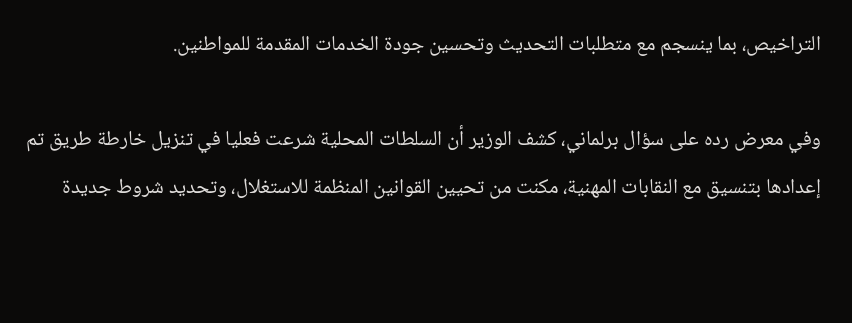التراخيص، بما ينسجم مع متطلبات التحديث وتحسين جودة الخدمات المقدمة للمواطنين.

وفي معرض رده على سؤال برلماني، كشف الوزير أن السلطات المحلية شرعت فعليا في تنزيل خارطة طريق تم إعدادها بتنسيق مع النقابات المهنية، مكنت من تحيين القوانين المنظمة للاستغلال، وتحديد شروط جديدة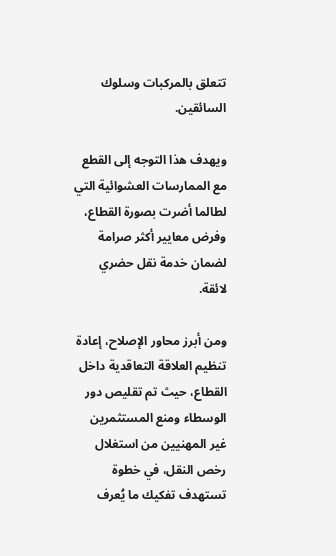تتعلق بالمركبات وسلوك السائقين.

ويهدف هذا التوجه إلى القطع مع الممارسات العشوائية التي لطالما أضرت بصورة القطاع، وفرض معايير أكثر صرامة لضمان خدمة نقل حضري لائقة.

ومن أبرز محاور الإصلاح، إعادة تنظيم العلاقة التعاقدية داخل القطاع، حيث تم تقليص دور الوسطاء ومنع المستثمرين غير المهنيين من استغلال رخص النقل، في خطوة تستهدف تفكيك ما يُعرف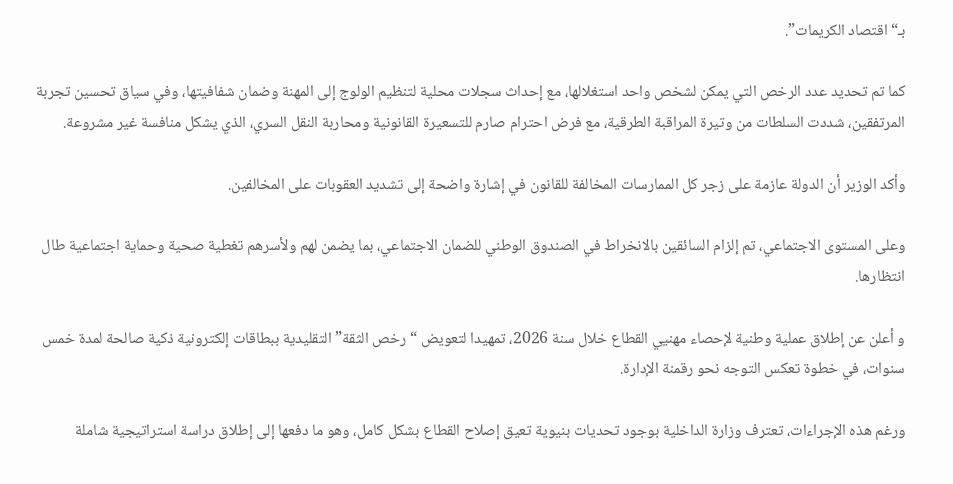بـ“اقتصاد الكريمات”.

كما تم تحديد عدد الرخص التي يمكن لشخص واحد استغلالها، مع إحداث سجلات محلية لتنظيم الولوج إلى المهنة وضمان شفافيتها، وفي سياق تحسين تجربة المرتفقين، شددت السلطات من وتيرة المراقبة الطرقية، مع فرض احترام صارم للتسعيرة القانونية ومحاربة النقل السري، الذي يشكل منافسة غير مشروعة.

وأكد الوزير أن الدولة عازمة على زجر كل الممارسات المخالفة للقانون في إشارة واضحة إلى تشديد العقوبات على المخالفين.

وعلى المستوى الاجتماعي، تم إلزام السائقين بالانخراط في الصندوق الوطني للضمان الاجتماعي، بما يضمن لهم ولأسرهم تغطية صحية وحماية اجتماعية طال انتظارها.

و أعلن عن إطلاق عملية وطنية لإحصاء مهنيي القطاع خلال سنة 2026، تمهيدا لتعويض “رخص الثقة” التقليدية ببطاقات إلكترونية ذكية صالحة لمدة خمس سنوات، في خطوة تعكس التوجه نحو رقمنة الإدارة.

ورغم هذه الإجراءات، تعترف وزارة الداخلية بوجود تحديات بنيوية تعيق إصلاح القطاع بشكل كامل، وهو ما دفعها إلى إطلاق دراسة استراتيجية شاملة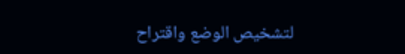لتشخيص الوضع واقتراح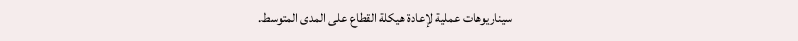سيناريوهات عملية لإعادة هيكلة القطاع على المدى المتوسط.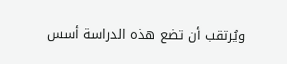ويُرتقب أن تضع هذه الدراسة أسس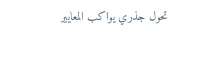تحول جذري يواكب المعايير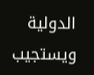الدولية ويستجيب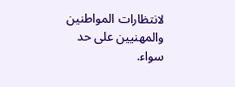لانتظارات المواطنين والمهنيين على حد سواء.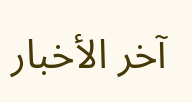آخر الأخبار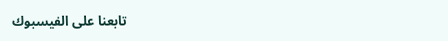تابعنا على الفيسبوك